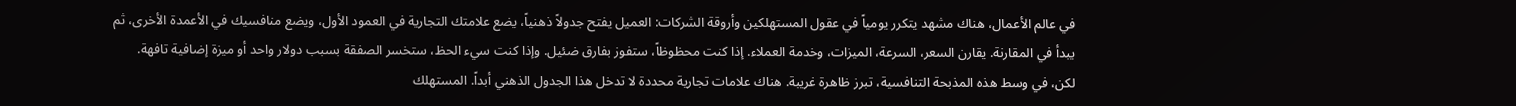في عالم الأعمال، هناك مشهد يتكرر يومياً في عقول المستهلكين وأروقة الشركات: العميل يفتح جدولاً ذهنياً، يضع علامتك التجارية في العمود الأول، ويضع منافسيك في الأعمدة الأخرى، ثم يبدأ في المقارنة. يقارن السعر، السرعة، الميزات، وخدمة العملاء. إذا كنت محظوظاً، ستفوز بفارق ضئيل. وإذا كنت سيء الحظ، ستخسر الصفقة بسبب دولار واحد أو ميزة إضافية تافهة.
لكن، في وسط هذه المذبحة التنافسية، تبرز ظاهرة غريبة. هناك علامات تجارية محددة لا تدخل هذا الجدول الذهني أبداً. المستهلك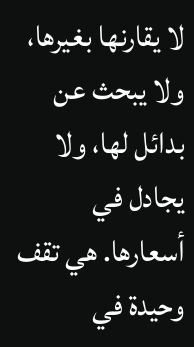لا يقارنها بغيرها، ولا يبحث عن بدائل لها، ولا يجادل في أسعارها. هي تقف وحيدة في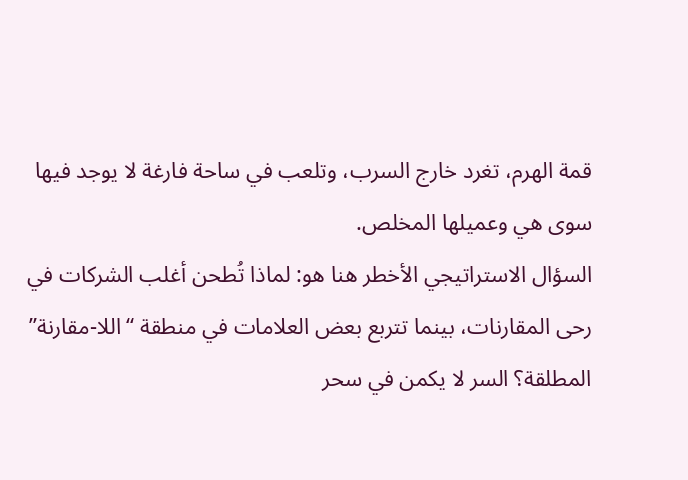قمة الهرم، تغرد خارج السرب، وتلعب في ساحة فارغة لا يوجد فيها سوى هي وعميلها المخلص.
السؤال الاستراتيجي الأخطر هنا هو: لماذا تُطحن أغلب الشركات في رحى المقارنات، بينما تتربع بعض العلامات في منطقة “اللا-مقارنة” المطلقة؟ السر لا يكمن في سحر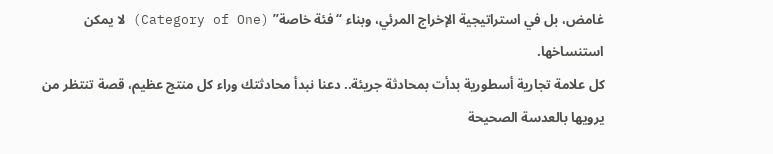غامض، بل في استراتيجية الإخراج المرئي، وبناء “فئة خاصة” (Category of One) لا يمكن استنساخها.
كل علامة تجارية أسطورية بدأت بمحادثة جريئة.. دعنا نبدأ محادثتك وراء كل منتج عظيم، قصة تنتظر من يرويها بالعدسة الصحيحة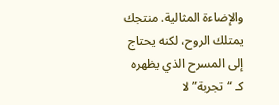والإضاءة المثالية. منتجك يمتلك الروح، لكنه يحتاج إلى المسرح الذي يظهره كـ “تجربة” لا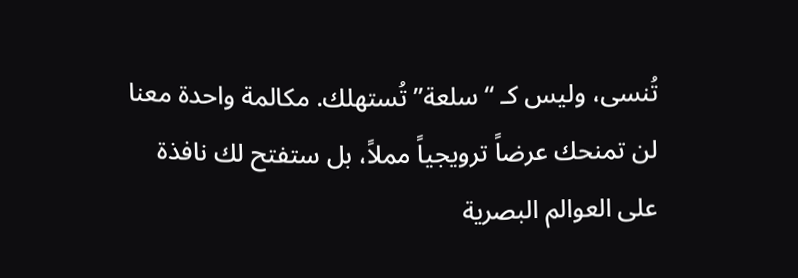تُنسى، وليس كـ “سلعة” تُستهلك. مكالمة واحدة معنا لن تمنحك عرضاً ترويجياً مملاً، بل ستفتح لك نافذة على العوالم البصرية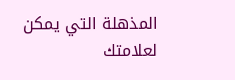المذهلة التي يمكن لعلامتك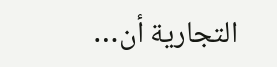التجارية أن…